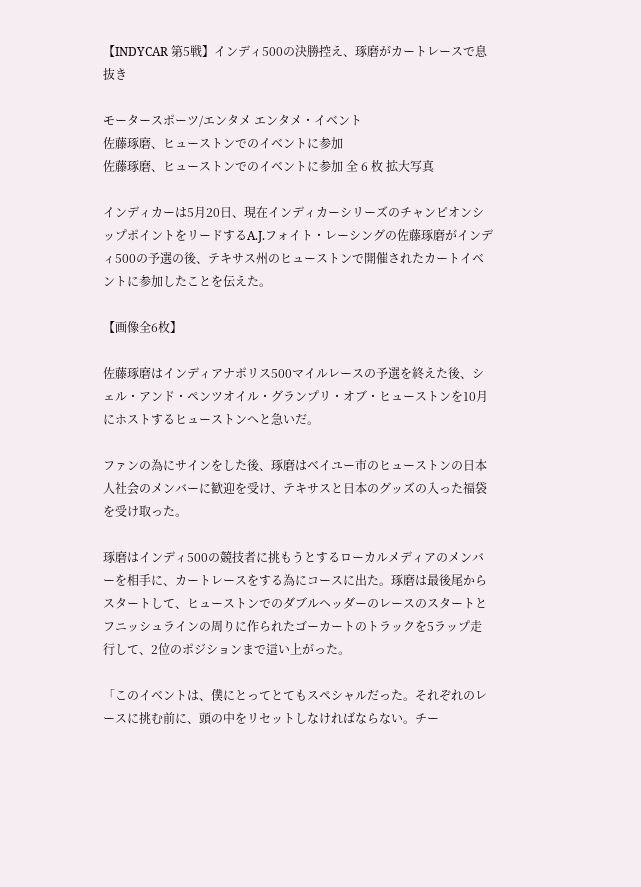【INDYCAR 第5戦】インディ500の決勝控え、琢磨がカートレースで息抜き

モータースポーツ/エンタメ エンタメ・イベント
佐藤琢磨、ヒューストンでのイベントに参加
佐藤琢磨、ヒューストンでのイベントに参加 全 6 枚 拡大写真

インディカーは5月20日、現在インディカーシリーズのチャンピオンシップポイントをリードするA.J.フォイト・レーシングの佐藤琢磨がインディ500の予選の後、テキサス州のヒューストンで開催されたカートイベントに参加したことを伝えた。

【画像全6枚】

佐藤琢磨はインディアナポリス500マイルレースの予選を終えた後、シェル・アンド・ペンツオイル・グランプリ・オブ・ヒューストンを10月にホストするヒューストンへと急いだ。

ファンの為にサインをした後、琢磨はベイユー市のヒューストンの日本人社会のメンバーに歓迎を受け、テキサスと日本のグッズの入った福袋を受け取った。

琢磨はインディ500の競技者に挑もうとするローカルメディアのメンバーを相手に、カートレースをする為にコースに出た。琢磨は最後尾からスタートして、ヒューストンでのダブルヘッダーのレースのスタートとフニッシュラインの周りに作られたゴーカートのトラックを5ラップ走行して、2位のポジションまで這い上がった。

「このイベントは、僕にとってとてもスペシャルだった。それぞれのレースに挑む前に、頭の中をリセットしなければならない。チー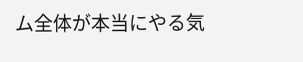ム全体が本当にやる気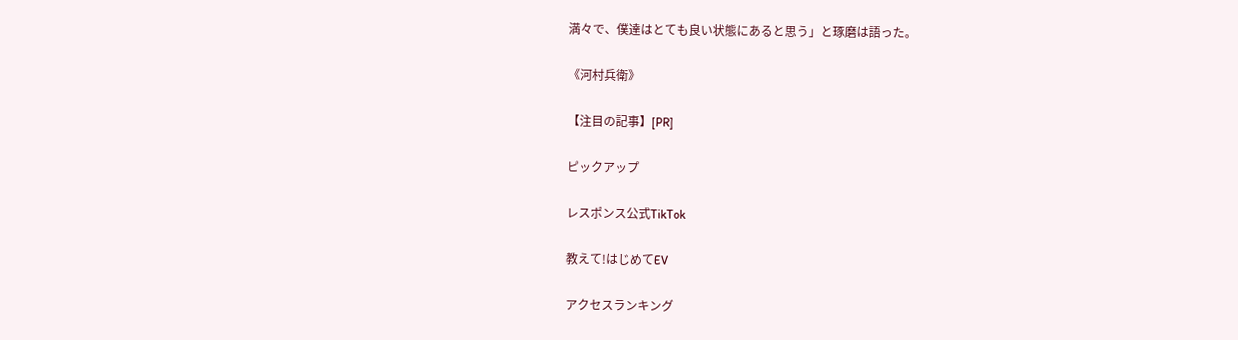満々で、僕達はとても良い状態にあると思う」と琢磨は語った。

《河村兵衛》

【注目の記事】[PR]

ピックアップ

レスポンス公式TikTok

教えて!はじめてEV

アクセスランキング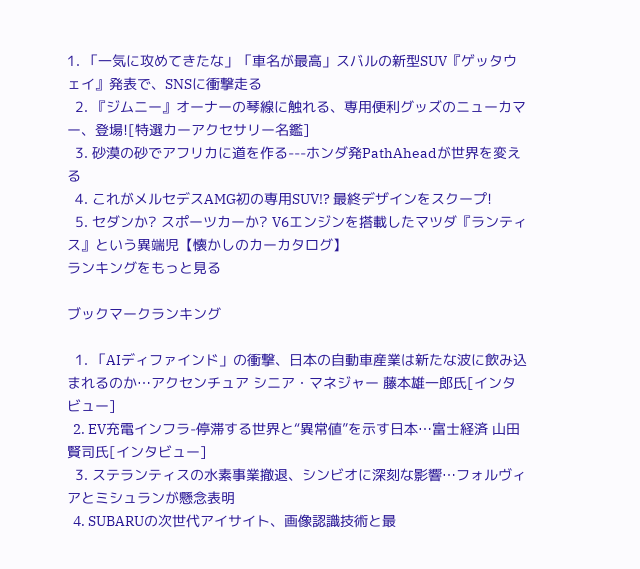1. 「一気に攻めてきたな」「車名が最高」スバルの新型SUV『ゲッタウェイ』発表で、SNSに衝撃走る
  2. 『ジムニー』オーナーの琴線に触れる、専用便利グッズのニューカマー、登場![特選カーアクセサリー名鑑]
  3. 砂漠の砂でアフリカに道を作る---ホンダ発PathAheadが世界を変える
  4. これがメルセデスAMG初の専用SUV!? 最終デザインをスクープ!
  5. セダンか? スポーツカーか? V6エンジンを搭載したマツダ『ランティス』という異端児【懐かしのカーカタログ】
ランキングをもっと見る

ブックマークランキング

  1. 「AIディファインド」の衝撃、日本の自動車産業は新たな波に飲み込まれるのか…アクセンチュア シニア・マネジャー 藤本雄一郎氏[インタビュー]
  2. EV充電インフラ-停滞する世界と“異常値”を示す日本…富士経済 山田賢司氏[インタビュー]
  3. ステランティスの水素事業撤退、シンビオに深刻な影響…フォルヴィアとミシュランが懸念表明
  4. SUBARUの次世代アイサイト、画像認識技術と最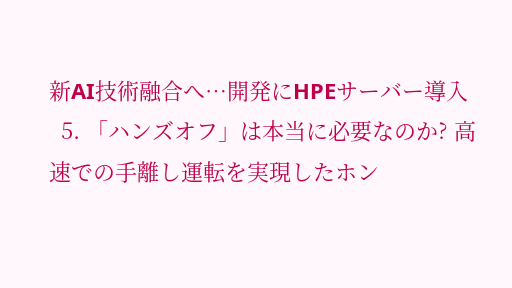新AI技術融合へ…開発にHPEサーバー導入
  5. 「ハンズオフ」は本当に必要なのか? 高速での手離し運転を実現したホン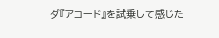ダ『アコード』を試乗して感じた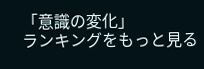「意識の変化」
ランキングをもっと見る